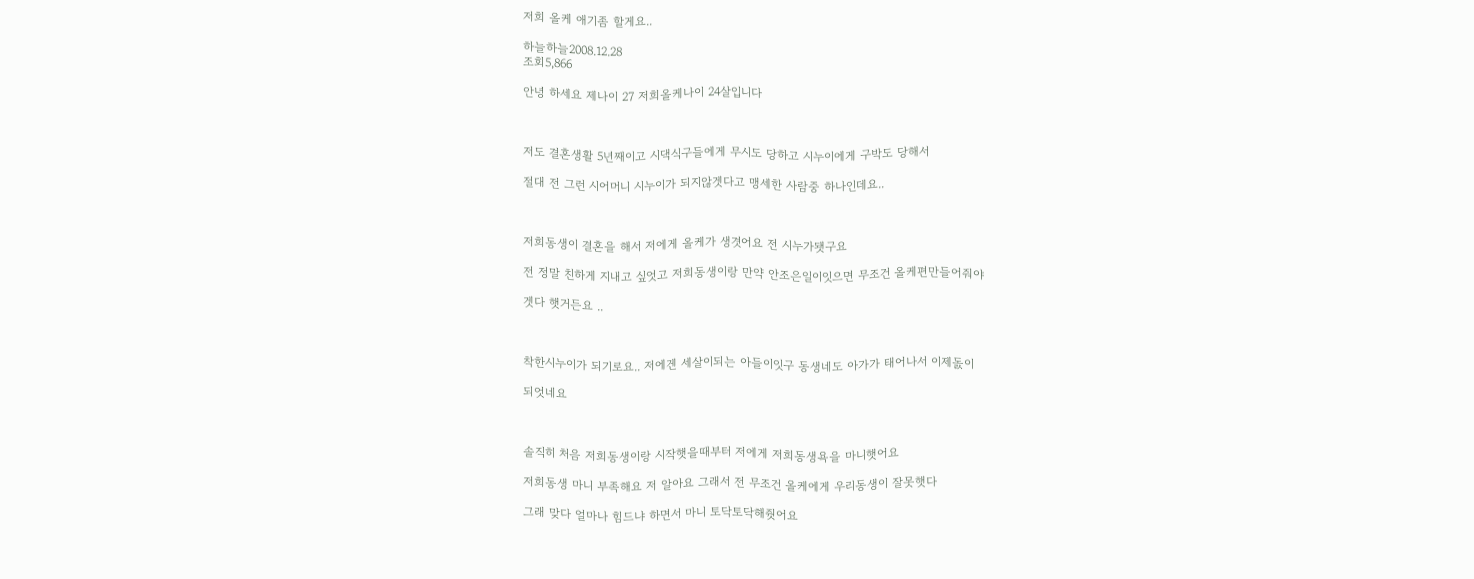저희 올케 애기좀 할게요..

하늘하늘2008.12.28
조회5,866

안녕 하세요 제나이 27 저희올케나이 24살입니다



저도 결혼생활 5년째이고 시댁식구들에게 무시도 당하고 시누이에게 구박도 당해서

절대 전 그런 시어머니 시누이가 되지않겟다고 맹세한 사람중 하나인데요..



저희동생이 결혼을 해서 저에게 올케가 생겻어요 전 시누가됏구요

전 정말 친하게 지내고 싶엇고 저희동생이랑 만약 안조은일이잇으면 무조건 올케편만들어줘야

겟다 햇거든요 ..



착한시누이가 되기로요.. 저에겐 세살이되는 아들이잇구 동생네도 아가가 태어나서 이제돐이

되엇네요



솔직히 처음 저희동생이랑 시작햇을때부터 저에게 저희동생욕을 마니햇어요

저희동생 마니 부족해요 저 알아요 그래서 전 무조건 올케에게 우리동생이 잘못햇다

그래 맞다 얼마나 힘드냐 하면서 마니 토닥토닥해줫어요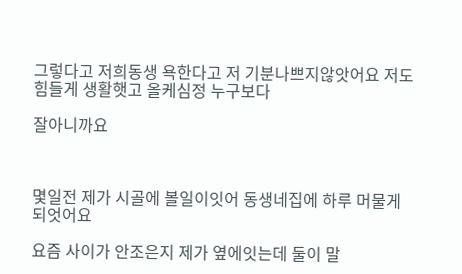그렇다고 저희동생 욕한다고 저 기분나쁘지않앗어요 저도 힘들게 생활햇고 올케심정 누구보다

잘아니까요



몇일전 제가 시골에 볼일이잇어 동생네집에 하루 머물게되엇어요

요즘 사이가 안조은지 제가 옆에잇는데 둘이 말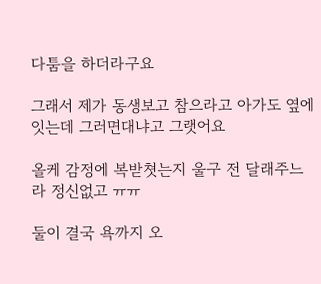다툼을 하더라구요

그래서 제가 동생보고 참으라고 아가도 옆에잇는데 그러면대냐고 그랫어요

올케 감정에 복받쳣는지 울구 전 달래주느라 정신없고 ㅠㅠ

둘이 결국 욕까지 오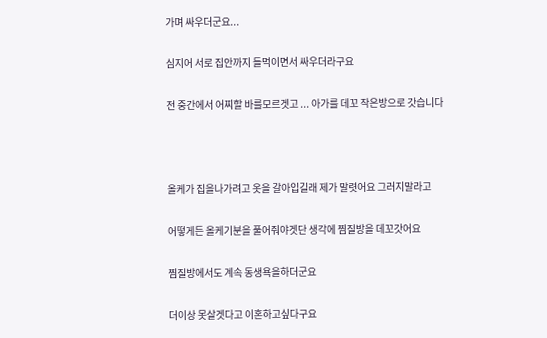가며 싸우더군요...

심지어 서로 집안까지 들먹이면서 싸우더라구요

전 중간에서 어찌할 바를모르겟고 ... 아가를 데꼬 작은방으로 갓습니다



올케가 집을나가려고 옷을 갈아입길래 제가 말렷어요 그러지말라고

어떻게든 올케기분을 풀어줘야겟단 생각에 찜질방을 데꼬갓어요

찜질방에서도 계속 동생욕을하더군요

더이상 못살겟다고 이혼하고싶다구요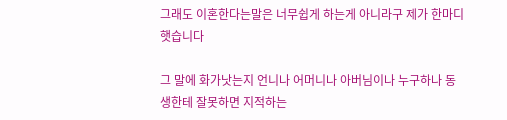그래도 이혼한다는말은 너무쉽게 하는게 아니라구 제가 한마디햇습니다

그 말에 화가낫는지 언니나 어머니나 아버님이나 누구하나 동생한테 잘못하면 지적하는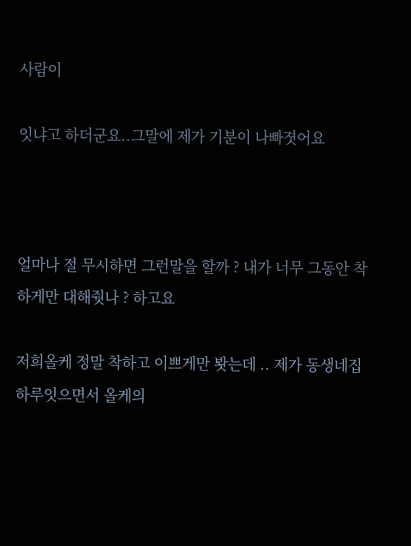사람이

잇냐고 하더군요..그말에 제가 기분이 나빠졋어요



얼마나 절 무시하면 그런말을 할까 ? 내가 너무 그동안 착하게만 대해줫나 ? 하고요

저희올케 정말 착하고 이쁘게만 봣는데 .. 제가 동생네집 하루잇으면서 올케의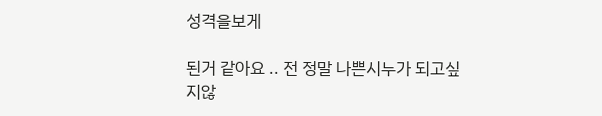성격을보게

된거 같아요 .. 전 정말 나쁜시누가 되고싶지않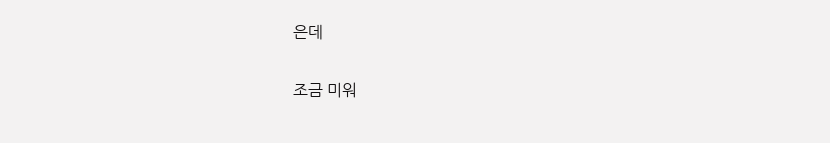은데

조금 미워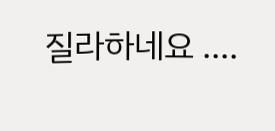질라하네요 ....